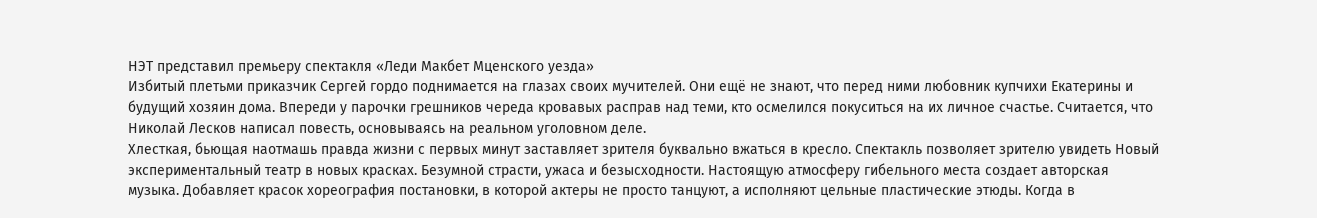НЭТ представил премьеру спектакля «Леди Макбет Мценского уезда»
Избитый плетьми приказчик Сергей гордо поднимается на глазах своих мучителей. Они ещё не знают, что перед ними любовник купчихи Екатерины и будущий хозяин дома. Впереди у парочки грешников череда кровавых расправ над теми, кто осмелился покуситься на их личное счастье. Считается, что Николай Лесков написал повесть, основываясь на реальном уголовном деле.
Хлесткая, бьющая наотмашь правда жизни с первых минут заставляет зрителя буквально вжаться в кресло. Спектакль позволяет зрителю увидеть Новый экспериментальный театр в новых красках. Безумной страсти, ужаса и безысходности. Настоящую атмосферу гибельного места создает авторская музыка. Добавляет красок хореография постановки, в которой актеры не просто танцуют, а исполняют цельные пластические этюды. Когда в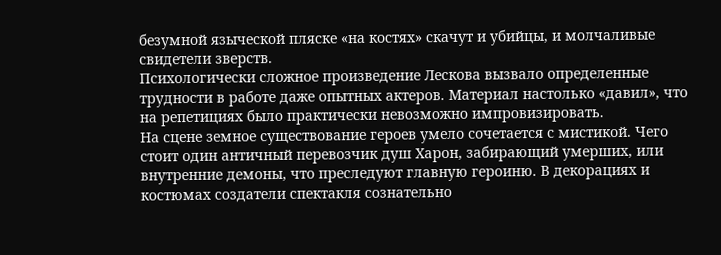безумной языческой пляске «на костях» скачут и убийцы, и молчаливые свидетели зверств.
Психологически сложное произведение Лескова вызвало определенные трудности в работе даже опытных актеров. Материал настолько «давил», что на репетициях было практически невозможно импровизировать.
На сцене земное существование героев умело сочетается с мистикой. Чего стоит один античный перевозчик душ Харон, забирающий умерших, или внутренние демоны, что преследуют главную героиню. В декорациях и костюмах создатели спектакля сознательно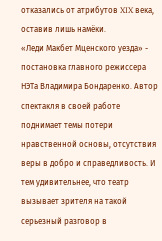отказались от атрибутов XIX века, оставив лишь намёки.
«Леди Макбет Мценского уезда» - постановка главного режиссера НЭТа Владимира Бондаренко. Автор спектакля в своей работе поднимает темы потери нравственной основы, отсутствия веры в добро и справедливость. И тем удивительнее, что театр вызывает зрителя на такой серьезный разговор в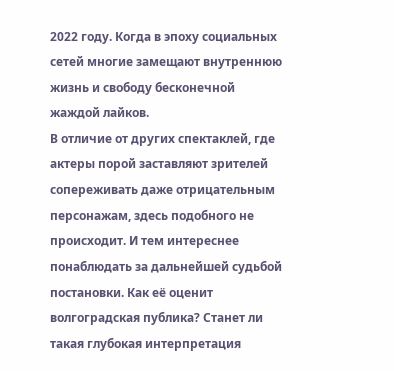2022 году. Когда в эпоху социальных сетей многие замещают внутреннюю жизнь и свободу бесконечной жаждой лайков.
В отличие от других спектаклей, где актеры порой заставляют зрителей сопереживать даже отрицательным персонажам, здесь подобного не происходит. И тем интереснее понаблюдать за дальнейшей судьбой постановки. Как её оценит волгоградская публика? Станет ли такая глубокая интерпретация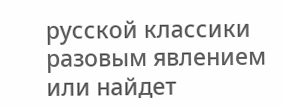русской классики разовым явлением или найдет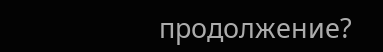продолжение?